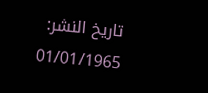تاريخ النشر: 01/01/1965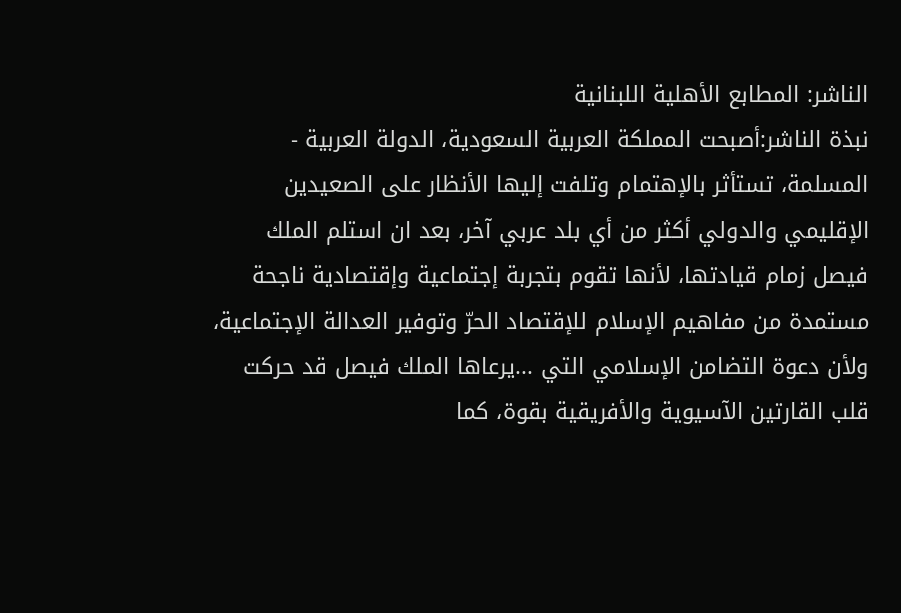الناشر: المطابع الأهلية اللبنانية
نبذة الناشر:أصبحت المملكة العربية السعودية، الدولة العربية - المسلمة، تستأثر بالإهتمام وتلفت إليها الأنظار على الصعيدين الإقليمي والدولي أكثر من أي بلد عربي آخر، بعد ان استلم الملك فيصل زمام قيادتها، لأنها تقوم بتجربة إجتماعية وإقتصادية ناجحة مستمدة من مفاهيم الإسلام للإقتصاد الحرّ وتوفير العدالة الإجتماعية، ولأن دعوة التضامن الإسلامي التي ...يرعاها الملك فيصل قد حركت قلب القارتين الآسيوية والأفريقية بقوة، كما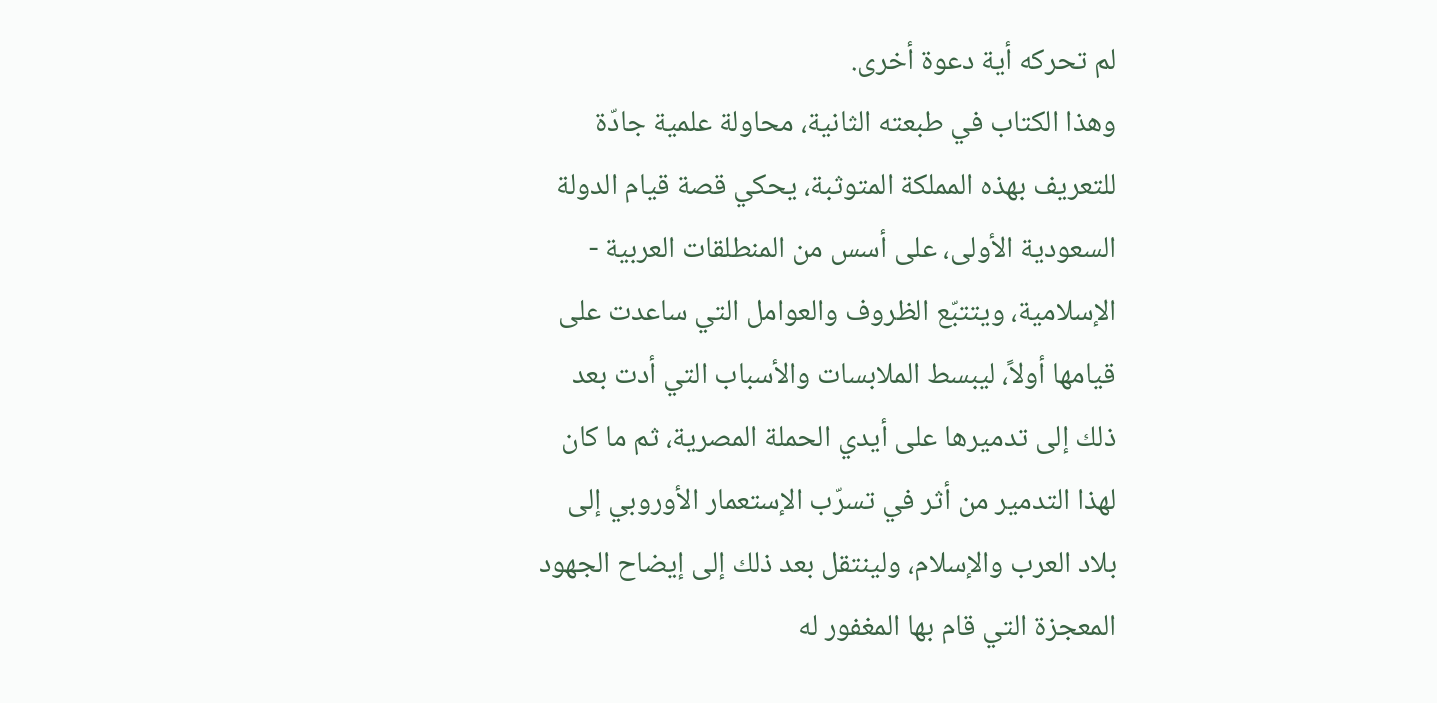لم تحركه أية دعوة أخرى.
وهذا الكتاب في طبعته الثانية، محاولة علمية جادّة للتعريف بهذه المملكة المتوثبة، يحكي قصة قيام الدولة السعودية الأولى، على أسس من المنطلقات العربية - الإسلامية، ويتتبّع الظروف والعوامل التي ساعدت على قيامها أولاً، ليبسط الملابسات والأسباب التي أدت بعد ذلك إلى تدميرها على أيدي الحملة المصرية، ثم ما كان لهذا التدمير من أثر في تسرّب الإستعمار الأوروبي إلى بلاد العرب والإسلام، ولينتقل بعد ذلك إلى إيضاح الجهود المعجزة التي قام بها المغفور له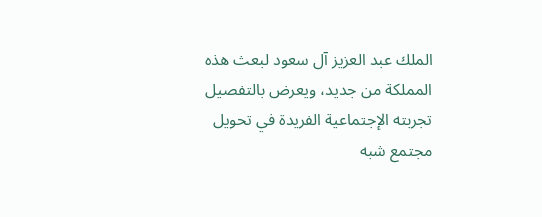الملك عبد العزيز آل سعود لبعث هذه المملكة من جديد، ويعرض بالتفصيل تجربته الإجتماعية الفريدة في تحويل مجتمع شبه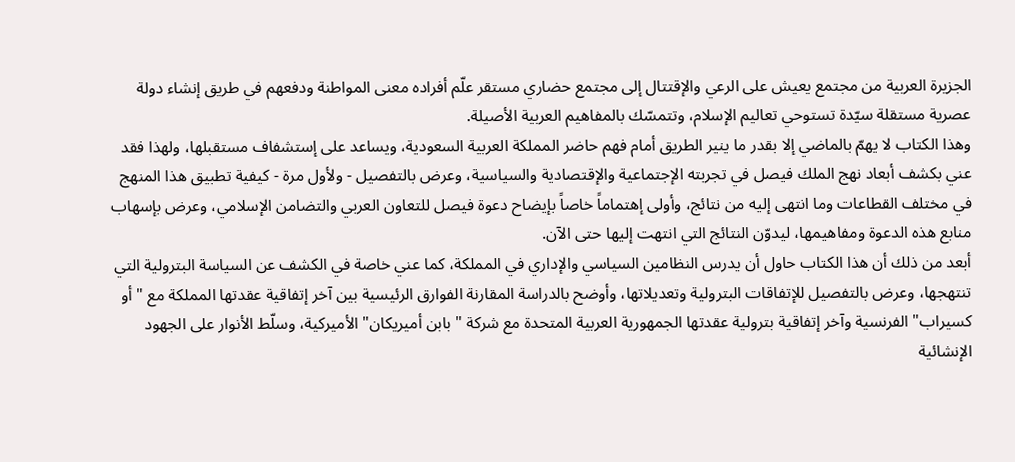الجزيرة العربية من مجتمع يعيش على الرعي والإقتتال إلى مجتمع حضاري مستقر علّم أفراده معنى المواطنة ودفعهم في طريق إنشاء دولة عصرية مستقلة سيّدة تستوحي تعاليم الإسلام، وتتمسّك بالمفاهيم العربية الأصيلة.
وهذا الكتاب لا يهمّ بالماضي إلا بقدر ما ينير الطريق أمام فهم حاضر المملكة العربية السعودية، ويساعد على إستشفاف مستقبلها، ولهذا فقد عني بكشف أبعاد نهج الملك فيصل في تجربته الإجتماعية والإقتصادية والسياسية، وعرض بالتفصيل - ولأول مرة - كيفية تطبيق هذا المنهج في مختلف القطاعات وما انتهى إليه من نتائج، وأولى إهتماماً خاصاً بإيضاح دعوة فيصل للتعاون العربي والتضامن الإسلامي، وعرض بإسهاب منابع هذه الدعوة ومفاهيمها، ليدوّن النتائج التي انتهت إليها حتى الآن.
أبعد من ذلك أن هذا الكتاب حاول أن يدرس النظامين السياسي والإداري في المملكة، كما عني خاصة في الكشف عن السياسة البترولية التي تنتهجها، وعرض بالتفصيل للإتفاقات البترولية وتعديلاتها، وأوضح بالدراسة المقارنة الفوارق الرئيسية بين آخر إتفاقية عقدتها المملكة مع "أو كسيراب" الفرنسية وآخر إتفاقية بترولية عقدتها الجمهورية العربية المتحدة مع شركة "بابن أميريكان" الأميركية، وسلّط الأنوار على الجهود الإنشائية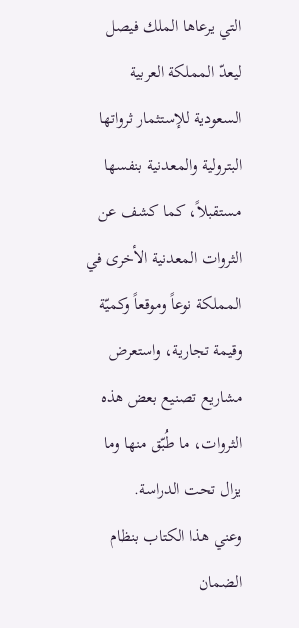التي يرعاها الملك فيصل ليعدّ المملكة العربية السعودية للإستثمار ثرواتها البترولية والمعدنية بنفسها مستقبلاً، كما كشف عن الثروات المعدنية الأخرى في المملكة نوعاً وموقعاً وكميّة وقيمة تجارية، واستعرض مشاريع تصنيع بعض هذه الثروات، ما طُبّق منها وما يزال تحت الدراسة.
وعني هذا الكتاب بنظام الضمان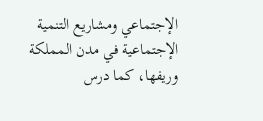الإجتماعي ومشاريع التنمية الإجتماعية في مدن المملكة وريفها، كما درس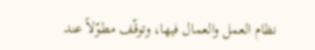نظام العمل والعمال فيها، وتوقّف مطوّلاً عند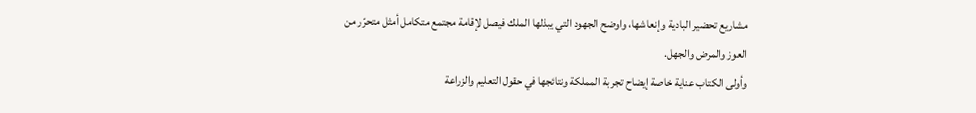مشاريع تحضير البادية وإنعاشها، واوضح الجهود التي يبذلها الملك فيصل لإقامة مجتمع متكامل أمثل متحرّر من العوز والمرض والجهل.
وأولى الكتاب عناية خاصة إيضاح تجربة المملكة ونتائجها في حقول التعليم والزراعة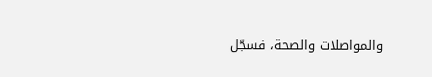والمواصلات والصحة، فسجّل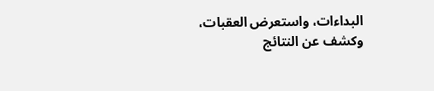البداءات، واستعرض العقبات، وكشف عن النتائج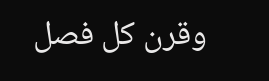وقرن كل فصل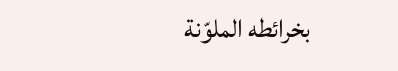بخرائطه الملوّنة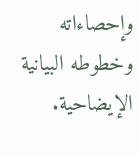وإحصاءاته وخطوطه البيانية الإيضاحية.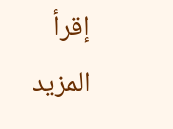إقرأ المزيد